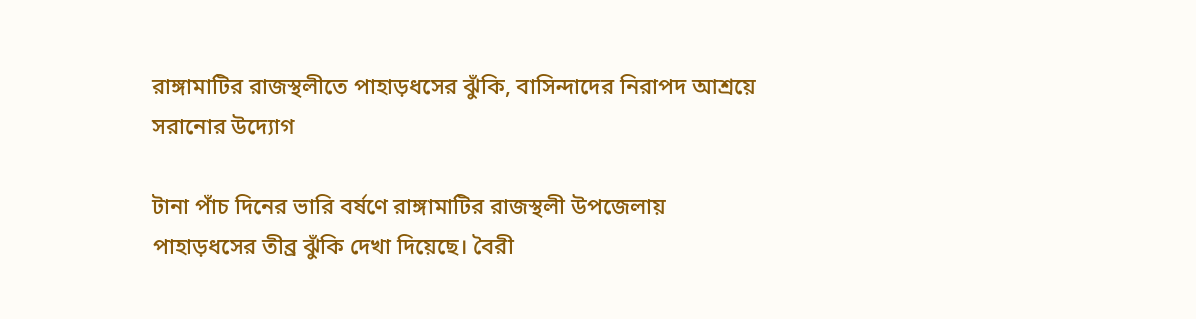রাঙ্গামাটির রাজস্থলীতে পাহাড়ধসের ঝুঁকি, বাসিন্দাদের নিরাপদ আশ্রয়ে সরানোর উদ্যোগ

টানা পাঁচ দিনের ভারি বর্ষণে রাঙ্গামাটির রাজস্থলী উপজেলায় পাহাড়ধসের তীব্র ঝুঁকি দেখা দিয়েছে। বৈরী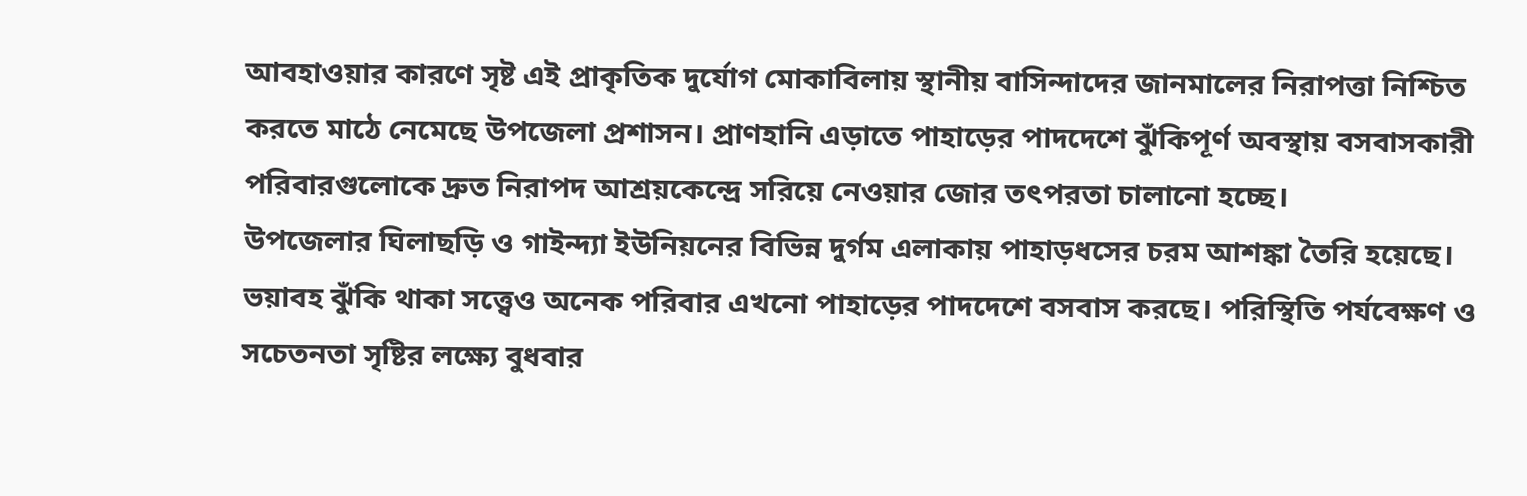আবহাওয়ার কারণে সৃষ্ট এই প্রাকৃতিক দুর্যোগ মোকাবিলায় স্থানীয় বাসিন্দাদের জানমালের নিরাপত্তা নিশ্চিত করতে মাঠে নেমেছে উপজেলা প্রশাসন। প্রাণহানি এড়াতে পাহাড়ের পাদদেশে ঝুঁকিপূর্ণ অবস্থায় বসবাসকারী পরিবারগুলোকে দ্রুত নিরাপদ আশ্রয়কেন্দ্রে সরিয়ে নেওয়ার জোর তৎপরতা চালানো হচ্ছে।
উপজেলার ঘিলাছড়ি ও গাইন্দ্যা ইউনিয়নের বিভিন্ন দুর্গম এলাকায় পাহাড়ধসের চরম আশঙ্কা তৈরি হয়েছে। ভয়াবহ ঝুঁকি থাকা সত্ত্বেও অনেক পরিবার এখনো পাহাড়ের পাদদেশে বসবাস করছে। পরিস্থিতি পর্যবেক্ষণ ও সচেতনতা সৃষ্টির লক্ষ্যে বুধবার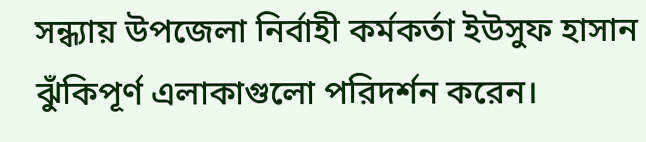সন্ধ্যায় উপজেলা নির্বাহী কর্মকর্তা ইউসুফ হাসান ঝুঁকিপূর্ণ এলাকাগুলো পরিদর্শন করেন।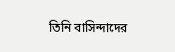তিনি বাসিন্দাদের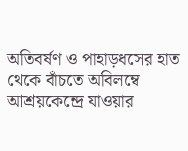অতিবর্ষণ ও পাহাড়ধসের হাত থেকে বাঁচতে অবিলম্বে আশ্রয়কেন্দ্রে যাওয়ার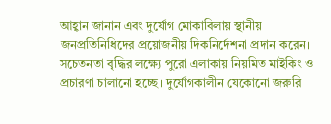আহ্বান জানান এবং দুর্যোগ মোকাবিলায় স্থানীয় জনপ্রতিনিধিদের প্রয়োজনীয় দিকনির্দেশনা প্রদান করেন।
সচেতনতা বৃদ্ধির লক্ষ্যে পুরো এলাকায় নিয়মিত মাইকিং ও প্রচারণা চালানো হচ্ছে। দুর্যোগকালীন যেকোনো জরুরি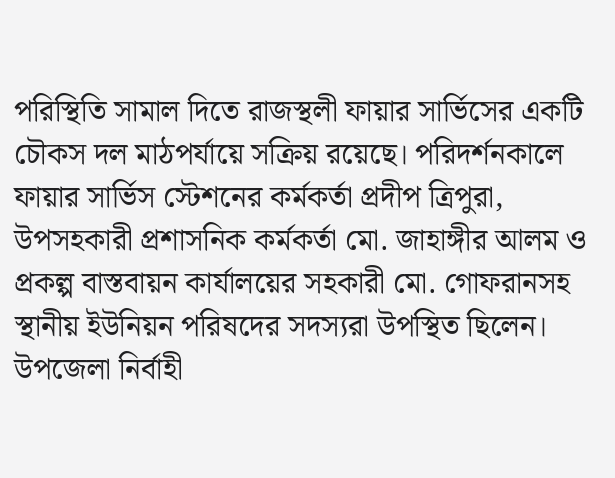পরিস্থিতি সামাল দিতে রাজস্থলী ফায়ার সার্ভিসের একটি চৌকস দল মাঠপর্যায়ে সক্রিয় রয়েছে। পরিদর্শনকালে ফায়ার সার্ভিস স্টেশনের কর্মকর্তা প্রদীপ ত্রিপুরা, উপসহকারী প্রশাসনিক কর্মকর্তা মো. জাহাঙ্গীর আলম ও প্রকল্প বাস্তবায়ন কার্যালয়ের সহকারী মো. গোফরানসহ স্থানীয় ইউনিয়ন পরিষদের সদস্যরা উপস্থিত ছিলেন।
উপজেলা নির্বাহী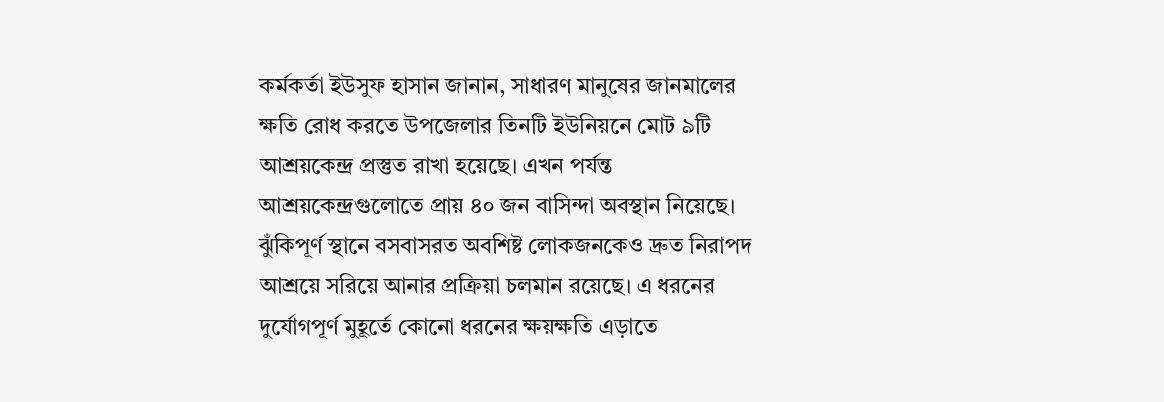কর্মকর্তা ইউসুফ হাসান জানান, সাধারণ মানুষের জানমালের ক্ষতি রোধ করতে উপজেলার তিনটি ইউনিয়নে মোট ৯টি আশ্রয়কেন্দ্র প্রস্তুত রাখা হয়েছে। এখন পর্যন্ত আশ্রয়কেন্দ্রগুলোতে প্রায় ৪০ জন বাসিন্দা অবস্থান নিয়েছে। ঝুঁকিপূর্ণ স্থানে বসবাসরত অবশিষ্ট লোকজনকেও দ্রুত নিরাপদ আশ্রয়ে সরিয়ে আনার প্রক্রিয়া চলমান রয়েছে। এ ধরনের দুর্যোগপূর্ণ মুহূর্তে কোনো ধরনের ক্ষয়ক্ষতি এড়াতে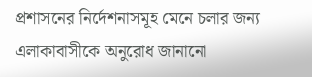প্রশাসনের নির্দেশনাসমূহ মেনে চলার জন্য এলাকাবাসীকে অনুরোধ জানানো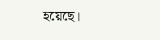হয়েছে।